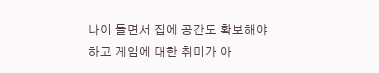나이 들면서 집에 공간도 확보해야 하고 게임에 대한 취미가 아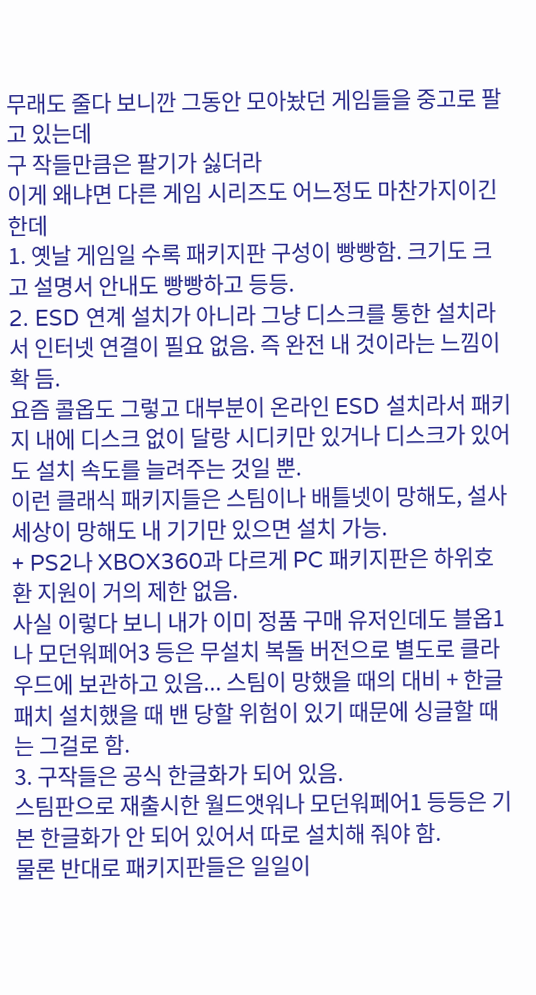무래도 줄다 보니깐 그동안 모아놨던 게임들을 중고로 팔고 있는데
구 작들만큼은 팔기가 싫더라
이게 왜냐면 다른 게임 시리즈도 어느정도 마찬가지이긴 한데
1. 옛날 게임일 수록 패키지판 구성이 빵빵함. 크기도 크고 설명서 안내도 빵빵하고 등등.
2. ESD 연계 설치가 아니라 그냥 디스크를 통한 설치라서 인터넷 연결이 필요 없음. 즉 완전 내 것이라는 느낌이 확 듬.
요즘 콜옵도 그렇고 대부분이 온라인 ESD 설치라서 패키지 내에 디스크 없이 달랑 시디키만 있거나 디스크가 있어도 설치 속도를 늘려주는 것일 뿐.
이런 클래식 패키지들은 스팀이나 배틀넷이 망해도, 설사 세상이 망해도 내 기기만 있으면 설치 가능.
+ PS2나 XBOX360과 다르게 PC 패키지판은 하위호환 지원이 거의 제한 없음.
사실 이렇다 보니 내가 이미 정품 구매 유저인데도 블옵1나 모던워페어3 등은 무설치 복돌 버전으로 별도로 클라우드에 보관하고 있음... 스팀이 망했을 때의 대비 + 한글 패치 설치했을 때 밴 당할 위험이 있기 때문에 싱글할 때는 그걸로 함.
3. 구작들은 공식 한글화가 되어 있음.
스팀판으로 재출시한 월드앳워나 모던워페어1 등등은 기본 한글화가 안 되어 있어서 따로 설치해 줘야 함.
물론 반대로 패키지판들은 일일이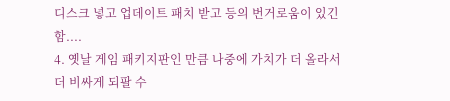디스크 넣고 업데이트 패치 받고 등의 번거로움이 있긴 함....
4. 옛날 게임 패키지판인 만큼 나중에 가치가 더 올라서 더 비싸게 되팔 수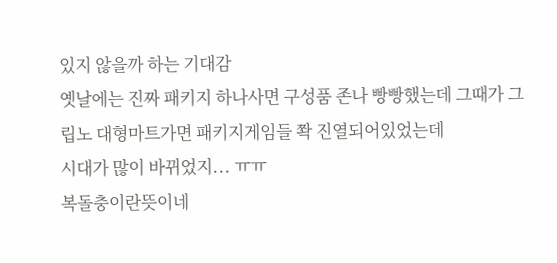있지 않을까 하는 기대감
옛날에는 진짜 패키지 하나사면 구성품 존나 빵빵했는데 그때가 그립노 대형마트가면 패키지게임들 쫙 진열되어있었는데
시대가 많이 바뀌었지... ㅠㅠ
복돌충이란뜻이네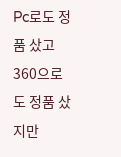Pc로도 정품 샀고 360으로도 정품 샀지만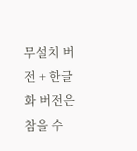무설치 버전 + 한글화 버전은 참을 수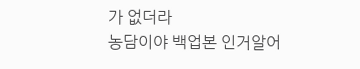가 없더라
농담이야 백업본 인거알어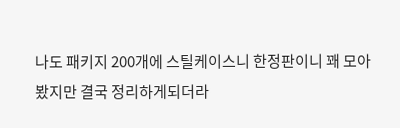나도 패키지 200개에 스틸케이스니 한정판이니 꽤 모아봤지만 결국 정리하게되더라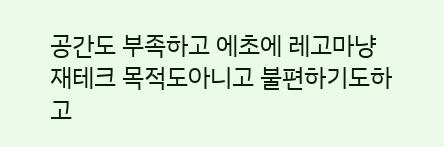공간도 부족하고 에초에 레고마냥 재테크 목적도아니고 불편하기도하고